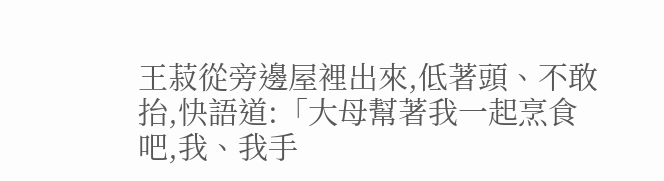王菽從旁邊屋裡出來,低著頭、不敢抬,快語道:「大母幫著我一起烹食吧,我、我手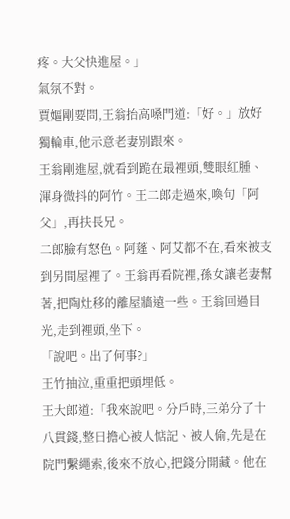疼。大父快進屋。」
氣氛不對。
賈嫗剛要問,王翁抬高嗓門道:「好。」放好獨輪車,他示意老妻別跟來。
王翁剛進屋,就看到跪在最裡頭,雙眼紅腫、渾身微抖的阿竹。王二郎走過來,喚句「阿父」,再扶長兄。
二郎臉有怒色。阿蓬、阿艾都不在,看來被支到另間屋裡了。王翁再看院裡,孫女讓老妻幫著,把陶灶移的離屋牆遠一些。王翁回過目光,走到裡頭,坐下。
「說吧。出了何事?」
王竹抽泣,重重把頭埋低。
王大郎道:「我來說吧。分戶時,三弟分了十八貫錢,整日擔心被人惦記、被人偷,先是在院門繫繩索,後來不放心,把錢分開藏。他在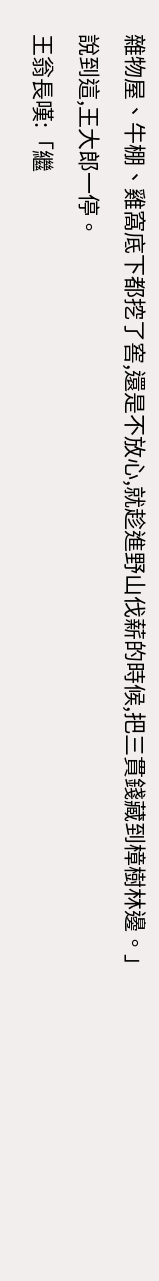雜物屋、牛棚、雞窩底下都挖了窖,還是不放心,就趁進野山伐薪的時候,把三貫錢藏到樟樹林邊。」
說到這,王大郎一停。
王翁長嘆:「繼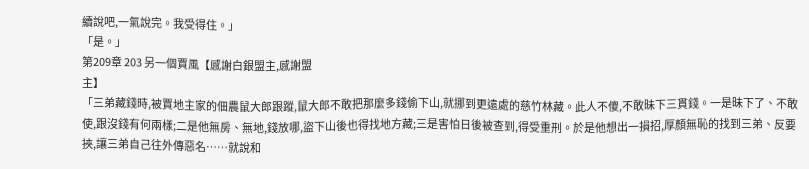續說吧,一氣說完。我受得住。」
「是。」
第209章 203 另一個賈風【感謝白銀盟主,感謝盟
主】
「三弟藏錢時,被賈地主家的佃農鼠大郎跟蹤,鼠大郎不敢把那麼多錢偷下山,就挪到更遠處的慈竹林藏。此人不傻,不敢昧下三貫錢。一是昧下了、不敢使,跟沒錢有何兩樣;二是他無房、無地,錢放哪,盜下山後也得找地方藏;三是害怕日後被查到,得受重刑。於是他想出一損招,厚顏無恥的找到三弟、反要挾,讓三弟自己往外傳惡名……就說和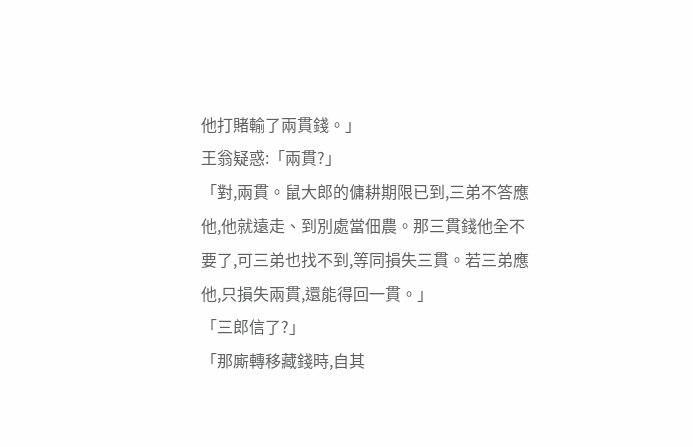他打賭輸了兩貫錢。」
王翁疑惑:「兩貫?」
「對,兩貫。鼠大郎的傭耕期限已到,三弟不答應他,他就遠走、到別處當佃農。那三貫錢他全不要了,可三弟也找不到,等同損失三貫。若三弟應他,只損失兩貫,還能得回一貫。」
「三郎信了?」
「那廝轉移藏錢時,自其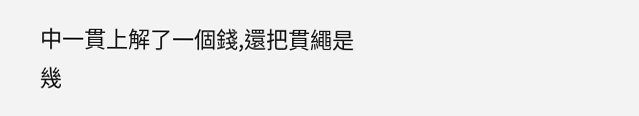中一貫上解了一個錢,還把貫繩是幾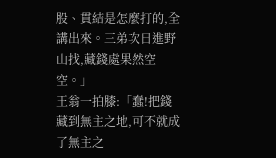股、貫結是怎麼打的,全講出來。三弟次日進野山找,藏錢處果然空空。」
王翁一拍膝:「蠢!把錢藏到無主之地,可不就成了無主之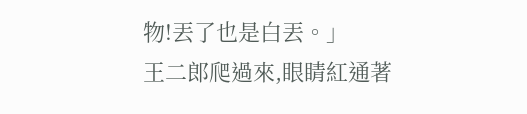物!丟了也是白丟。」
王二郎爬過來,眼睛紅通著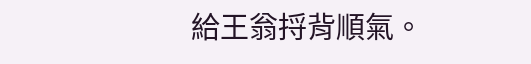給王翁捋背順氣。